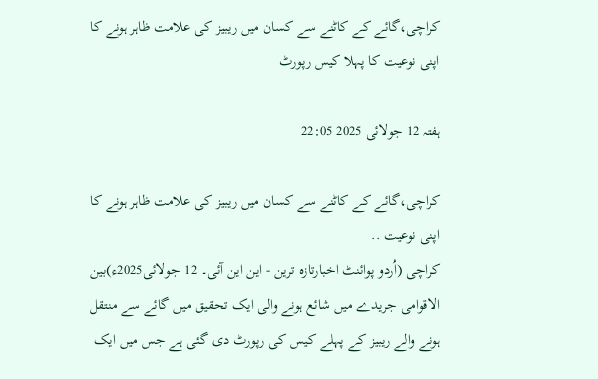کراچی،گائے کے کاٹنے سے کسان میں ریبیز کی علامت ظاہر ہونے کا اپنی نوعیت کا پہلا کیس رپورٹ

ہفتہ 12 جولائی 2025 22:05

کراچی،گائے کے کاٹنے سے کسان میں ریبیز کی علامت ظاہر ہونے کا اپنی نوعیت ..
کراچی (اُردو پوائنٹ اخبارتازہ ترین - این این آئی۔ 12 جولائی2025ء)بین الاقوامی جریدے میں شائع ہونے والی ایک تحقیق میں گائے سے منتقل ہونے والے ریبیز کے پہلے کیس کی رپورٹ دی گئی ہے جس میں ایک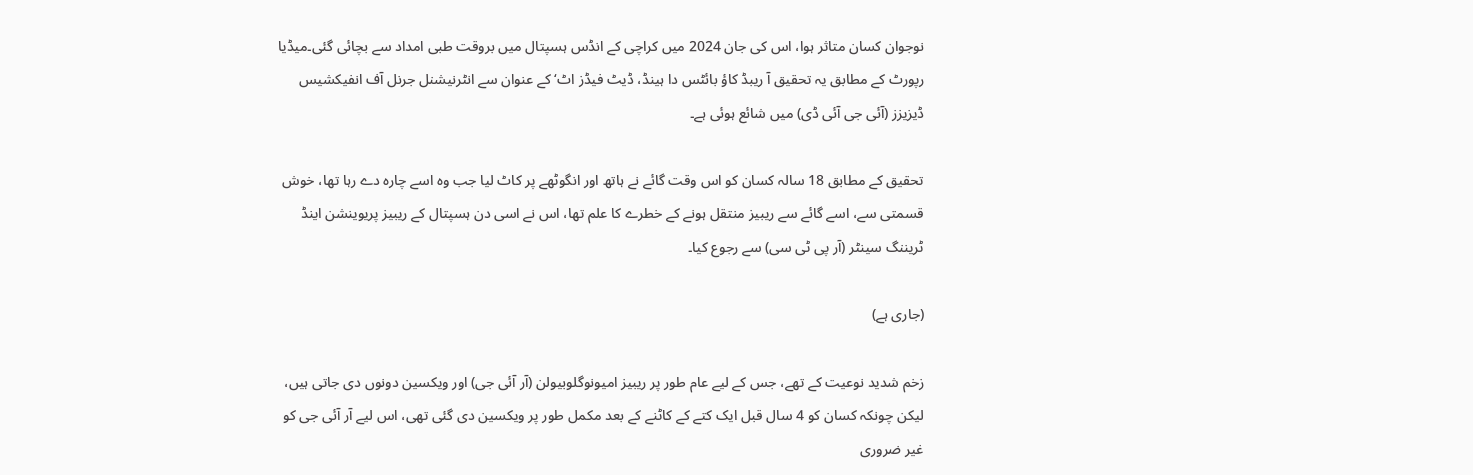نوجوان کسان متاثر ہوا، اس کی جان 2024 میں کراچی کے انڈس ہسپتال میں بروقت طبی امداد سے بچائی گئی۔میڈیا رپورٹ کے مطابق یہ تحقیق آ ریبڈ کاؤ بائٹس دا ہینڈ، ڈیٹ فیڈز اٹ‘ کے عنوان سے انٹرنیشنل جرنل آف انفیکشیس ڈیزیزز (آئی جی آئی ڈی) میں شائع ہوئی ہے۔

تحقیق کے مطابق 18 سالہ کسان کو اس وقت گائے نے ہاتھ اور انگوٹھے پر کاٹ لیا جب وہ اسے چارہ دے رہا تھا، خوش قسمتی سے، اسے گائے سے ریبیز منتقل ہونے کے خطرے کا علم تھا، اس نے اسی دن ہسپتال کے ریبیز پریوینشن اینڈ ٹریننگ سینٹر (آر پی ٹی سی) سے رجوع کیا۔

(جاری ہے)

زخم شدید نوعیت کے تھے، جس کے لیے عام طور پر ریبیز امیونوگلوبیولن (آر آئی جی) اور ویکسین دونوں دی جاتی ہیں، لیکن چونکہ کسان کو 4 سال قبل ایک کتے کے کاٹنے کے بعد مکمل طور پر ویکسین دی گئی تھی، اس لیے آر آئی جی کو غیر ضروری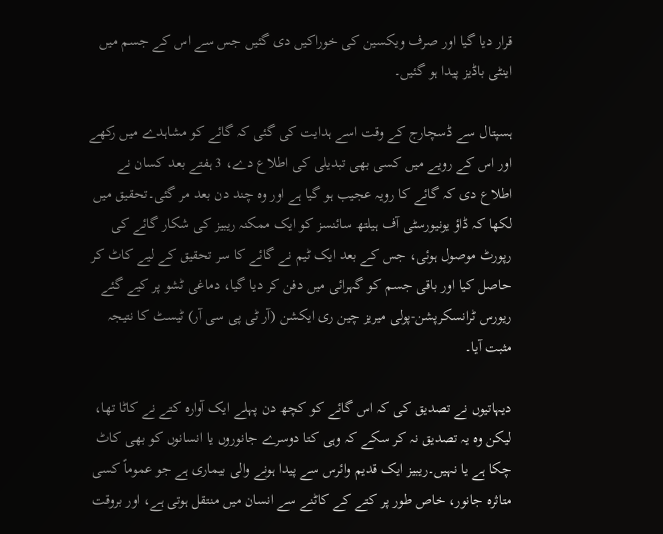قرار دیا گیا اور صرف ویکسین کی خوراکیں دی گئیں جس سے اس کے جسم میں اینٹی باڈیز پیدا ہو گئیں۔

ہسپتال سے ڈسچارج کے وقت اسے ہدایت کی گئی کہ گائے کو مشاہدے میں رکھے اور اس کے رویے میں کسی بھی تبدیلی کی اطلاع دے، 3 ہفتے بعد کسان نے اطلاع دی کہ گائے کا رویہ عجیب ہو گیا ہے اور وہ چند دن بعد مر گئی۔تحقیق میں لکھا کہ ڈاؤ یونیورسٹی آف ہیلتھ سائنسز کو ایک ممکنہ ریبیز کی شکار گائے کی رپورٹ موصول ہوئی، جس کے بعد ایک ٹیم نے گائے کا سر تحقیق کے لیے کاٹ کر حاصل کیا اور باقی جسم کو گہرائی میں دفن کر دیا گیا، دماغی ٹشو پر کیے گئے ریورس ٹرانسکرپشن-پولی میریز چین ری ایکشن (آر ٹی پی سی آر) ٹیسٹ کا نتیجہ مثبت آیا۔

دیہاتیوں نے تصدیق کی کہ اس گائے کو کچھ دن پہلے ایک آوارہ کتے نے کاٹا تھا، لیکن وہ یہ تصدیق نہ کر سکے کہ وہی کتا دوسرے جانوروں یا انسانوں کو بھی کاٹ چکا ہے یا نہیں۔ریبیز ایک قدیم وائرس سے پیدا ہونے والی بیماری ہے جو عموماً کسی متاثرہ جانور، خاص طور پر کتے کے کاٹنے سے انسان میں منتقل ہوتی ہے، اور بروقت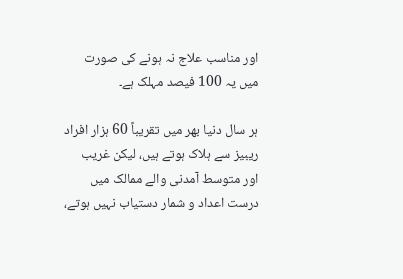اور مناسب علاج نہ ہونے کی صورت میں یہ 100 فیصد مہلک ہے۔

ہر سال دنیا بھر میں تقریباً 60 ہزار افراد ریبیز سے ہلاک ہوتے ہیں، لیکن غریب اور متوسط آمدنی والے ممالک میں درست اعداد و شمار دستیاب نہیں ہوتے،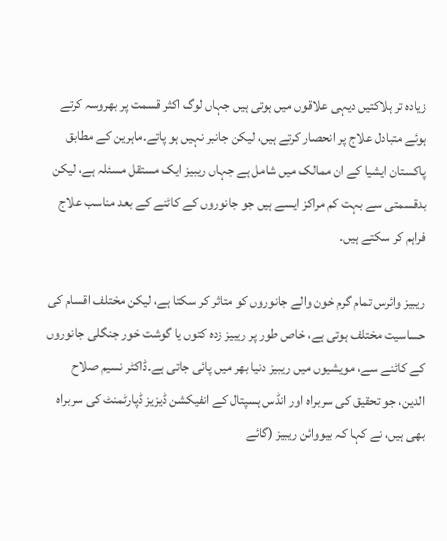زیادہ تر ہلاکتیں دیہی علاقوں میں ہوتی ہیں جہاں لوگ اکثر قسمت پر بھروسہ کرتے ہوئے متبادل علاج پر انحصار کرتے ہیں، لیکن جانبر نہیں ہو پاتے۔ماہرین کے مطابق پاکستان ایشیا کے ان ممالک میں شامل ہے جہاں ریبیز ایک مستقل مسئلہ ہے، لیکن بدقسمتی سے بہت کم مراکز ایسے ہیں جو جانوروں کے کاٹنے کے بعد مناسب علاج فراہم کر سکتے ہیں۔

ریبیز وائرس تمام گرم خون والے جانوروں کو متاثر کر سکتا ہے، لیکن مختلف اقسام کی حساسیت مختلف ہوتی ہے، خاص طور پر ریبیز زدہ کتوں یا گوشت خور جنگلی جانوروں کے کاٹنے سے، مویشیوں میں ریبیز دنیا بھر میں پائی جاتی ہے۔ڈاکٹر نسیم صلاح الدین، جو تحقیق کی سربراہ اور انڈس ہسپتال کے انفیکشن ڈیزیز ڈپارٹمنٹ کی سربراہ بھی ہیں، نے کہا کہ بیووائن ریبیز (گائے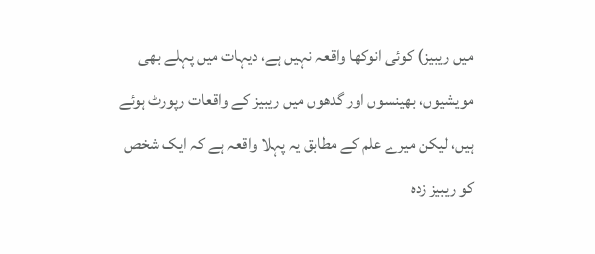میں ریبیز) کوئی انوکھا واقعہ نہیں ہے، دیہات میں پہلے بھی مویشیوں، بھینسوں اور گدھوں میں ریبیز کے واقعات رپورٹ ہوئے ہیں، لیکن میرے علم کے مطابق یہ پہلا واقعہ ہے کہ ایک شخص کو ریبیز زدہ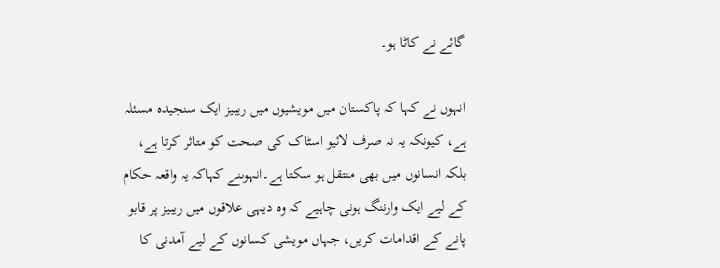گائے نے کاٹا ہو۔

انہوں نے کہا کہ پاکستان میں مویشیوں میں ریبیز ایک سنجیدہ مسئلہ ہے، کیونکہ یہ نہ صرف لائیو اسٹاک کی صحت کو متاثر کرتا ہے، بلکہ انسانوں میں بھی منتقل ہو سکتا ہے۔انہوںنے کہاکہ یہ واقعہ حکام کے لیے ایک وارننگ ہونی چاہیے کہ وہ دیہی علاقوں میں ریبیز پر قابو پانے کے اقدامات کریں، جہاں مویشی کسانوں کے لیے آمدنی کا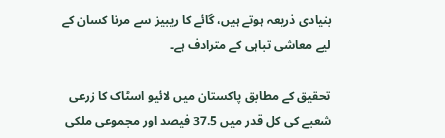بنیادی ذریعہ ہوتے ہیں، گائے کا ریبیز سے مرنا کسان کے لیے معاشی تباہی کے مترادف ہے۔

تحقیق کے مطابق پاکستان میں لائیو اسٹاک کا زرعی شعبے کی کل قدر میں 37.5 فیصد اور مجموعی ملکی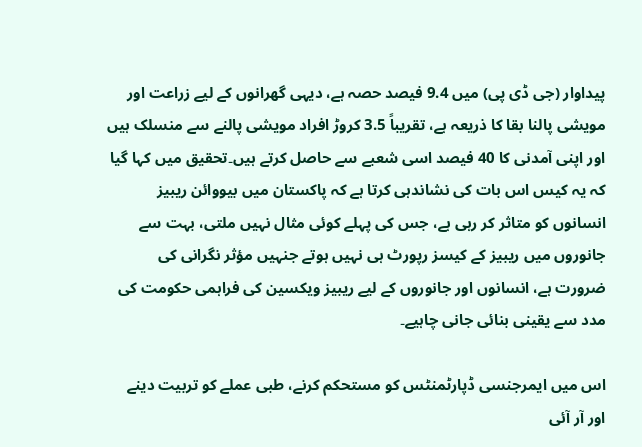پیداوار (جی ڈی پی) میں 9.4 فیصد حصہ ہے، دیہی گھرانوں کے لیے زراعت اور مویشی پالنا بقا کا ذریعہ ہے، تقریباً 3.5 کروڑ افراد مویشی پالنے سے منسلک ہیں اور اپنی آمدنی کا 40 فیصد اسی شعبے سے حاصل کرتے ہیں۔تحقیق میں کہا گیا کہ یہ کیس اس بات کی نشاندہی کرتا ہے کہ پاکستان میں بیووائن ریبیز انسانوں کو متاثر کر رہی ہے، جس کی پہلے کوئی مثال نہیں ملتی، بہت سے جانوروں میں ریبیز کے کیسز رپورٹ ہی نہیں ہوتے جنہیں مؤثر نگرانی کی ضرورت ہے، انسانوں اور جانوروں کے لیے ریبیز ویکسین کی فراہمی حکومت کی مدد سے یقینی بنائی جانی چاہیے۔

اس میں ایمرجنسی ڈپارٹمنٹس کو مستحکم کرنے، طبی عملے کو تربیت دینے اور آر آئی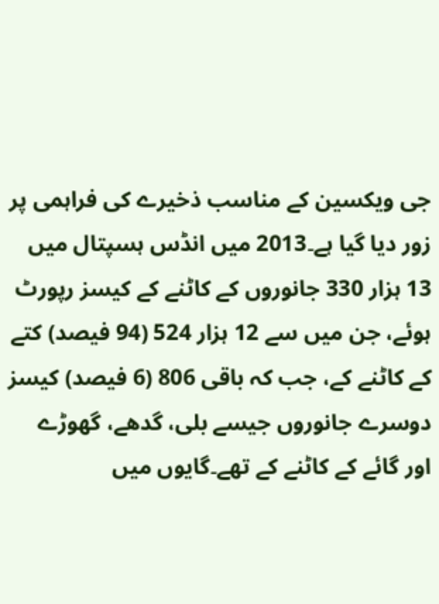جی ویکسین کے مناسب ذخیرے کی فراہمی پر زور دیا گیا ہے۔2013 میں انڈس ہسپتال میں 13 ہزار 330 جانوروں کے کاٹنے کے کیسز رپورٹ ہوئے، جن میں سے 12 ہزار 524 (94 فیصد) کتے کے کاٹنے کے، جب کہ باقی 806 (6 فیصد) کیسز دوسرے جانوروں جیسے بلی، گدھے، گھوڑے اور گائے کے کاٹنے کے تھے۔گایوں میں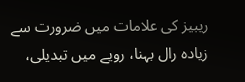ریبیز کی علامات میں ضرورت سے زیادہ رال بہنا، رویے میں تبدیلی،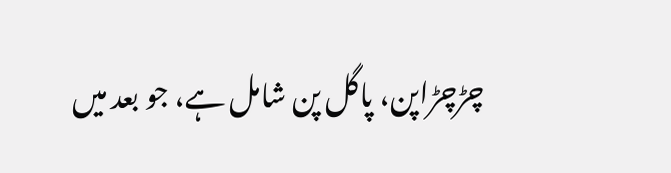چڑچڑاپن، پاگل پن شامل ہے، جو بعد میں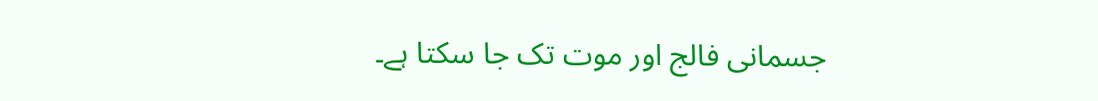جسمانی فالج اور موت تک جا سکتا ہے۔